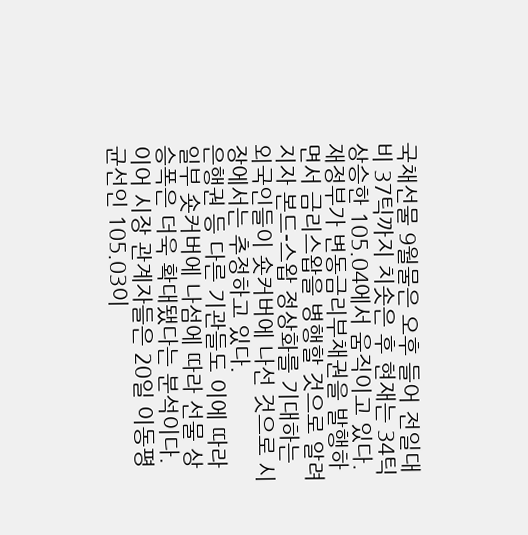국채선물 9월물은 오후 들어 전일대비 37틱까지 치솟은 후 현재는 34틱 상승한 105.04에서 움직이고 있다.
재정부가 변동금리부채권을 발행하면서 금리스왑을 병행할 것으로 알려지자 본드-스왑 정상화를 기대하는 외국인들이 숏커버에 나선 것으로 시장에서는 추정하고 있다.
은행권 등 다른 기관들도 이에 따라 일부 숏커버에 나섬에 따라 선물 상승폭은 더욱 확대됐다는 분석이다.
이어 시장 관계자들은 20일 이동평균선인 105.03이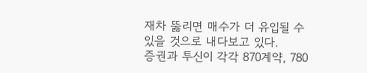재차 뚫리면 매수가 더 유입될 수 있을 것으로 내다보고 있다.
증권과 투신이 각각 870계약, 780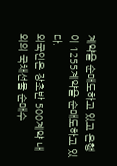계약을 순매도하고 있고 은행이 1255계약을 순매도하고 있다.
외국인은 장초반 500계약 내외의 국채선물 순매수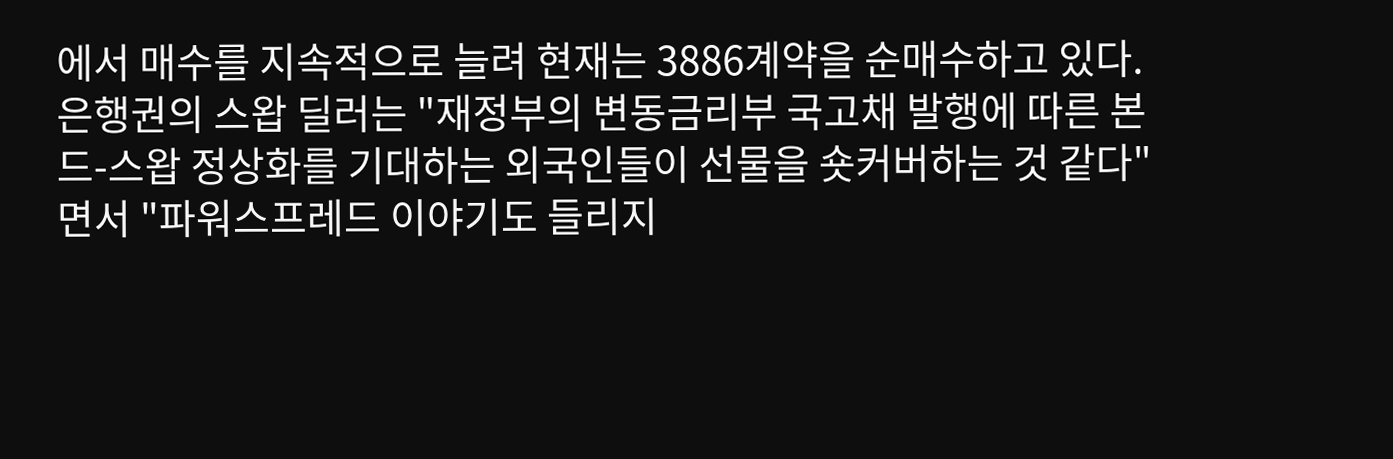에서 매수를 지속적으로 늘려 현재는 3886계약을 순매수하고 있다.
은행권의 스왑 딜러는 "재정부의 변동금리부 국고채 발행에 따른 본드-스왑 정상화를 기대하는 외국인들이 선물을 숏커버하는 것 같다"면서 "파워스프레드 이야기도 들리지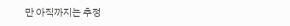만 아직까지는 추정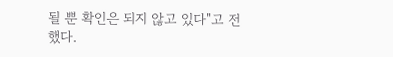될 뿐 확인은 되지 않고 있다"고 전했다.